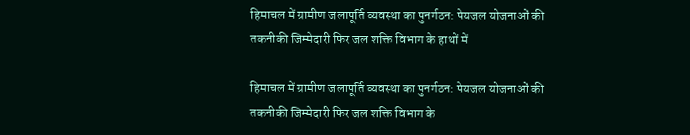हिमाचल में ग्रामीण जलापूर्ति व्यवस्था का पुनर्गठन: पेयजल योजनाओं की तकनीकी जिम्मेदारी फिर जल शक्ति विभाग के हाथों में

हिमाचल में ग्रामीण जलापूर्ति व्यवस्था का पुनर्गठन: पेयजल योजनाओं की तकनीकी जिम्मेदारी फिर जल शक्ति विभाग के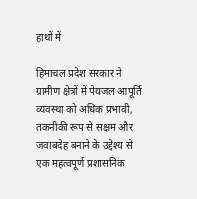हाथों में

हिमाचल प्रदेश सरकार ने ग्रामीण क्षेत्रों में पेयजल आपूर्ति व्यवस्था को अधिक प्रभावी, तकनीकी रूप से सक्षम और जवाबदेह बनाने के उद्देश्य से एक महत्वपूर्ण प्रशासनिक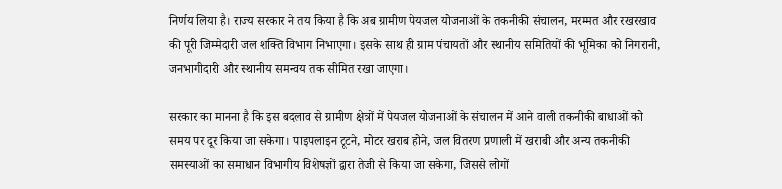निर्णय लिया है। राज्य सरकार ने तय किया है कि अब ग्रामीण पेयजल योजनाओं के तकनीकी संचालन, मरम्मत और रखरखाव की पूरी जिम्मेदारी जल शक्ति विभाग निभाएगा। इसके साथ ही ग्राम पंचायतों और स्थानीय समितियों की भूमिका को निगरानी, जनभागीदारी और स्थानीय समन्वय तक सीमित रखा जाएगा।

सरकार का मानना है कि इस बदलाव से ग्रामीण क्षेत्रों में पेयजल योजनाओं के संचालन में आने वाली तकनीकी बाधाओं को समय पर दूर किया जा सकेगा। पाइपलाइन टूटने, मोटर खराब होने, जल वितरण प्रणाली में खराबी और अन्य तकनीकी समस्याओं का समाधान विभागीय विशेषज्ञों द्वारा तेजी से किया जा सकेगा, जिससे लोगों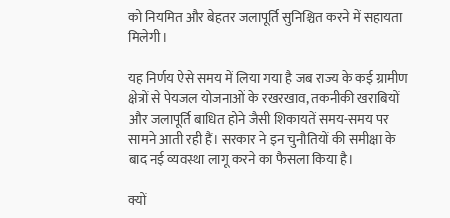को नियमित और बेहतर जलापूर्ति सुनिश्चित करने में सहायता मिलेगी।

यह निर्णय ऐसे समय में लिया गया है जब राज्य के कई ग्रामीण क्षेत्रों से पेयजल योजनाओं के रखरखाव, तकनीकी खराबियों और जलापूर्ति बाधित होने जैसी शिकायतें समय-समय पर सामने आती रही हैं। सरकार ने इन चुनौतियों की समीक्षा के बाद नई व्यवस्था लागू करने का फैसला किया है।

क्यों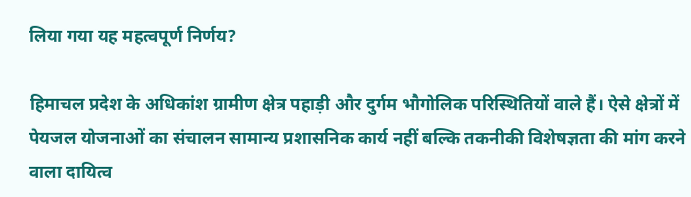लिया गया यह महत्वपूर्ण निर्णय?

हिमाचल प्रदेश के अधिकांश ग्रामीण क्षेत्र पहाड़ी और दुर्गम भौगोलिक परिस्थितियों वाले हैं। ऐसे क्षेत्रों में पेयजल योजनाओं का संचालन सामान्य प्रशासनिक कार्य नहीं बल्कि तकनीकी विशेषज्ञता की मांग करने वाला दायित्व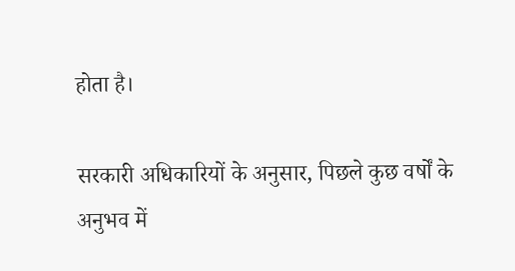होता है।

सरकारी अधिकारियों के अनुसार, पिछले कुछ वर्षों के अनुभव में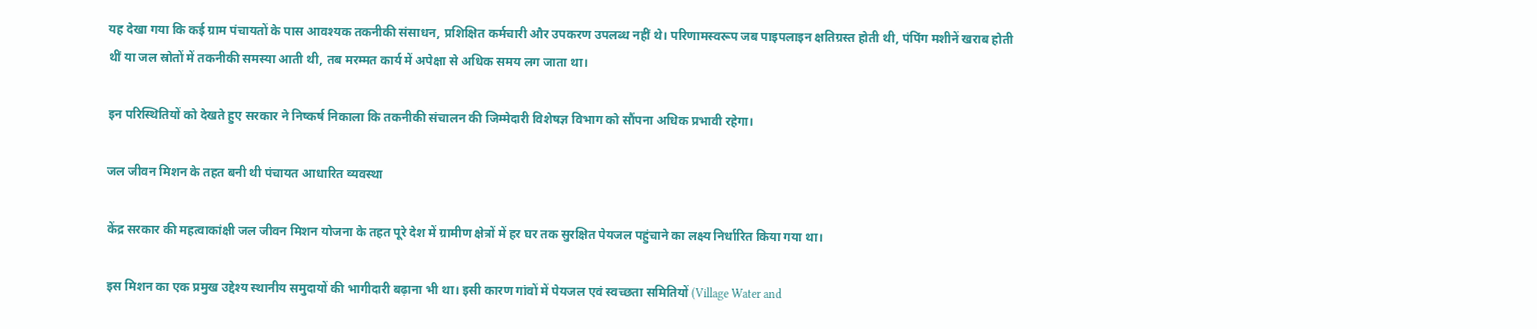यह देखा गया कि कई ग्राम पंचायतों के पास आवश्यक तकनीकी संसाधन, प्रशिक्षित कर्मचारी और उपकरण उपलब्ध नहीं थे। परिणामस्वरूप जब पाइपलाइन क्षतिग्रस्त होती थी, पंपिंग मशीनें खराब होती थीं या जल स्रोतों में तकनीकी समस्या आती थी, तब मरम्मत कार्य में अपेक्षा से अधिक समय लग जाता था।

इन परिस्थितियों को देखते हुए सरकार ने निष्कर्ष निकाला कि तकनीकी संचालन की जिम्मेदारी विशेषज्ञ विभाग को सौंपना अधिक प्रभावी रहेगा।

जल जीवन मिशन के तहत बनी थी पंचायत आधारित व्यवस्था

केंद्र सरकार की महत्वाकांक्षी जल जीवन मिशन योजना के तहत पूरे देश में ग्रामीण क्षेत्रों में हर घर तक सुरक्षित पेयजल पहुंचाने का लक्ष्य निर्धारित किया गया था।

इस मिशन का एक प्रमुख उद्देश्य स्थानीय समुदायों की भागीदारी बढ़ाना भी था। इसी कारण गांवों में पेयजल एवं स्वच्छता समितियों (Village Water and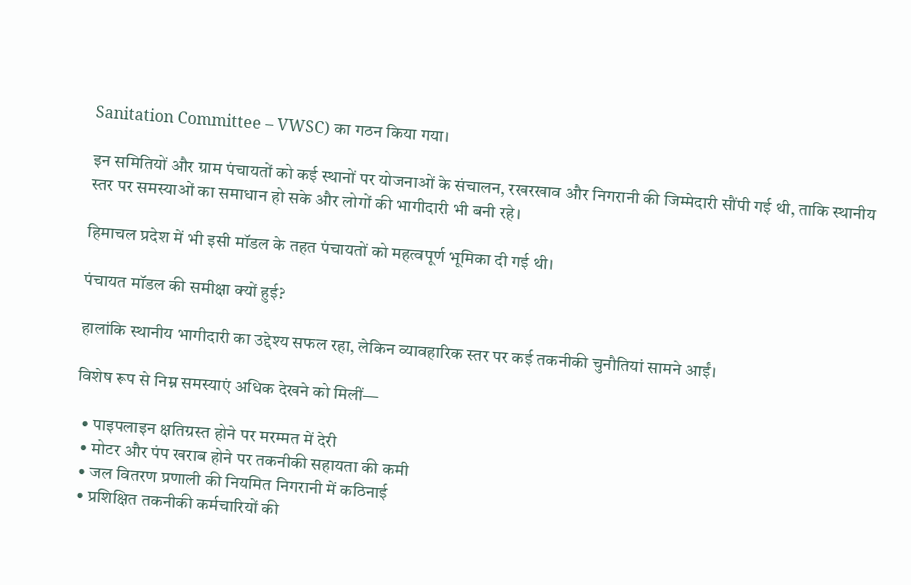Sanitation Committee – VWSC) का गठन किया गया।

इन समितियों और ग्राम पंचायतों को कई स्थानों पर योजनाओं के संचालन, रखरखाव और निगरानी की जिम्मेदारी सौंपी गई थी, ताकि स्थानीय स्तर पर समस्याओं का समाधान हो सके और लोगों की भागीदारी भी बनी रहे।

हिमाचल प्रदेश में भी इसी मॉडल के तहत पंचायतों को महत्वपूर्ण भूमिका दी गई थी।

पंचायत मॉडल की समीक्षा क्यों हुई?

हालांकि स्थानीय भागीदारी का उद्देश्य सफल रहा, लेकिन व्यावहारिक स्तर पर कई तकनीकी चुनौतियां सामने आईं।

विशेष रूप से निम्न समस्याएं अधिक देखने को मिलीं—

  • पाइपलाइन क्षतिग्रस्त होने पर मरम्मत में देरी
  • मोटर और पंप खराब होने पर तकनीकी सहायता की कमी
  • जल वितरण प्रणाली की नियमित निगरानी में कठिनाई
  • प्रशिक्षित तकनीकी कर्मचारियों की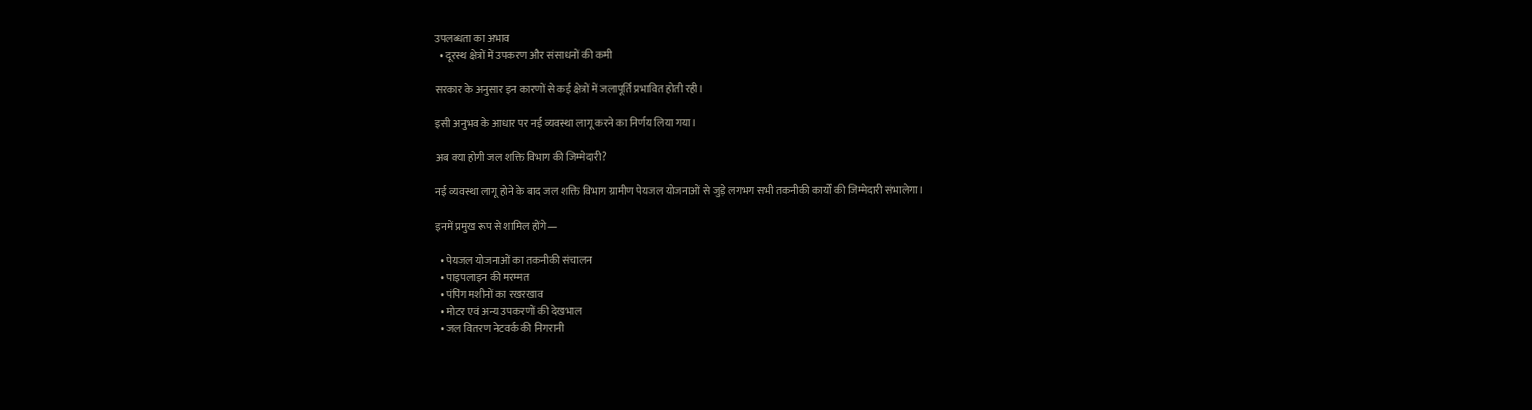उपलब्धता का अभाव
  • दूरस्थ क्षेत्रों में उपकरण और संसाधनों की कमी

सरकार के अनुसार इन कारणों से कई क्षेत्रों में जलापूर्ति प्रभावित होती रही।

इसी अनुभव के आधार पर नई व्यवस्था लागू करने का निर्णय लिया गया।

अब क्या होगी जल शक्ति विभाग की जिम्मेदारी?

नई व्यवस्था लागू होने के बाद जल शक्ति विभाग ग्रामीण पेयजल योजनाओं से जुड़े लगभग सभी तकनीकी कार्यों की जिम्मेदारी संभालेगा।

इनमें प्रमुख रूप से शामिल होंगे—

  • पेयजल योजनाओं का तकनीकी संचालन
  • पाइपलाइन की मरम्मत
  • पंपिंग मशीनों का रखरखाव
  • मोटर एवं अन्य उपकरणों की देखभाल
  • जल वितरण नेटवर्क की निगरानी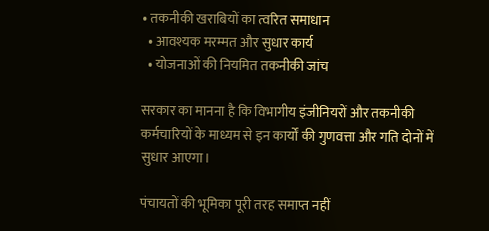• तकनीकी खराबियों का त्वरित समाधान
  • आवश्यक मरम्मत और सुधार कार्य
  • योजनाओं की नियमित तकनीकी जांच

सरकार का मानना है कि विभागीय इंजीनियरों और तकनीकी कर्मचारियों के माध्यम से इन कार्यों की गुणवत्ता और गति दोनों में सुधार आएगा।

पंचायतों की भूमिका पूरी तरह समाप्त नहीं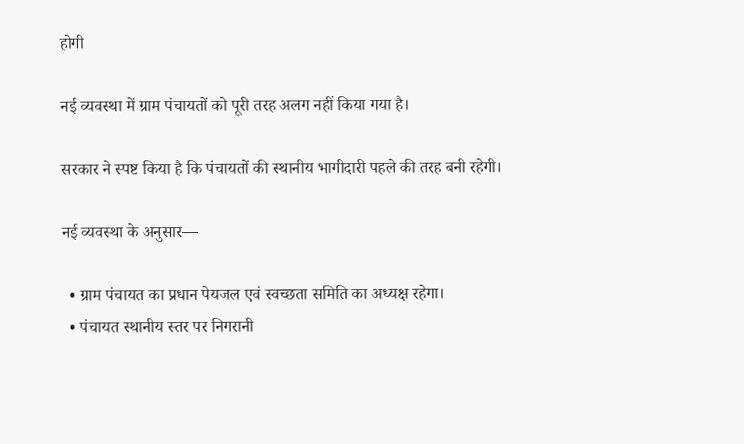होगी

नई व्यवस्था में ग्राम पंचायतों को पूरी तरह अलग नहीं किया गया है।

सरकार ने स्पष्ट किया है कि पंचायतों की स्थानीय भागीदारी पहले की तरह बनी रहेगी।

नई व्यवस्था के अनुसार—

  • ग्राम पंचायत का प्रधान पेयजल एवं स्वच्छता समिति का अध्यक्ष रहेगा।
  • पंचायत स्थानीय स्तर पर निगरानी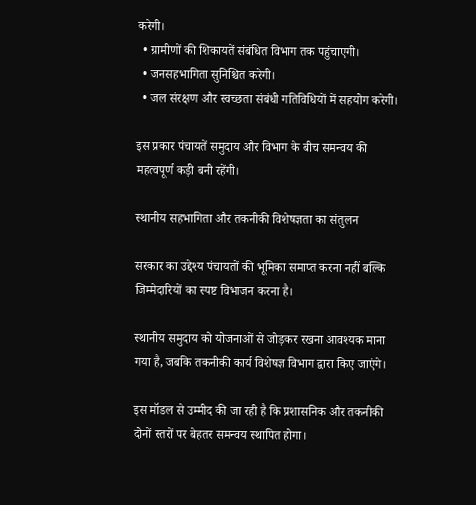करेगी।
  • ग्रामीणों की शिकायतें संबंधित विभाग तक पहुंचाएगी।
  • जनसहभागिता सुनिश्चित करेगी।
  • जल संरक्षण और स्वच्छता संबंधी गतिविधियों में सहयोग करेगी।

इस प्रकार पंचायतें समुदाय और विभाग के बीच समन्वय की महत्वपूर्ण कड़ी बनी रहेंगी।

स्थानीय सहभागिता और तकनीकी विशेषज्ञता का संतुलन

सरकार का उद्देश्य पंचायतों की भूमिका समाप्त करना नहीं बल्कि जिम्मेदारियों का स्पष्ट विभाजन करना है।

स्थानीय समुदाय को योजनाओं से जोड़कर रखना आवश्यक माना गया है, जबकि तकनीकी कार्य विशेषज्ञ विभाग द्वारा किए जाएंगे।

इस मॉडल से उम्मीद की जा रही है कि प्रशासनिक और तकनीकी दोनों स्तरों पर बेहतर समन्वय स्थापित होगा।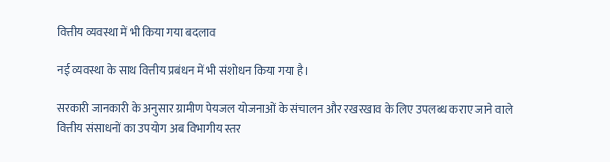वित्तीय व्यवस्था में भी किया गया बदलाव

नई व्यवस्था के साथ वित्तीय प्रबंधन में भी संशोधन किया गया है।

सरकारी जानकारी के अनुसार ग्रामीण पेयजल योजनाओं के संचालन और रखरखाव के लिए उपलब्ध कराए जाने वाले वित्तीय संसाधनों का उपयोग अब विभागीय स्तर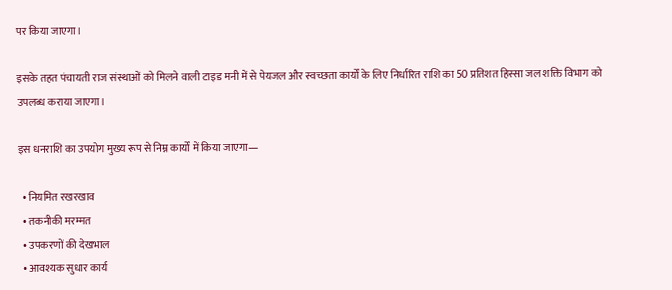पर किया जाएगा।

इसके तहत पंचायती राज संस्थाओं को मिलने वाली टाइड मनी में से पेयजल और स्वच्छता कार्यों के लिए निर्धारित राशि का 50 प्रतिशत हिस्सा जल शक्ति विभाग को उपलब्ध कराया जाएगा।

इस धनराशि का उपयोग मुख्य रूप से निम्न कार्यों में किया जाएगा—

  • नियमित रखरखाव
  • तकनीकी मरम्मत
  • उपकरणों की देखभाल
  • आवश्यक सुधार कार्य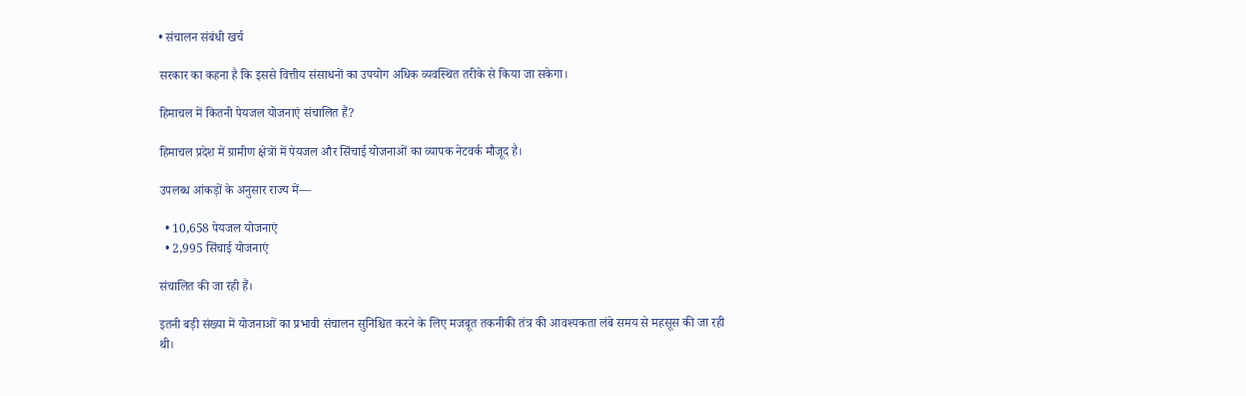• संचालन संबंधी खर्च

सरकार का कहना है कि इससे वित्तीय संसाधनों का उपयोग अधिक व्यवस्थित तरीके से किया जा सकेगा।

हिमाचल में कितनी पेयजल योजनाएं संचालित हैं?

हिमाचल प्रदेश में ग्रामीण क्षेत्रों में पेयजल और सिंचाई योजनाओं का व्यापक नेटवर्क मौजूद है।

उपलब्ध आंकड़ों के अनुसार राज्य में—

  • 10,658 पेयजल योजनाएं
  • 2,995 सिंचाई योजनाएं

संचालित की जा रही हैं।

इतनी बड़ी संख्या में योजनाओं का प्रभावी संचालन सुनिश्चित करने के लिए मजबूत तकनीकी तंत्र की आवश्यकता लंबे समय से महसूस की जा रही थी।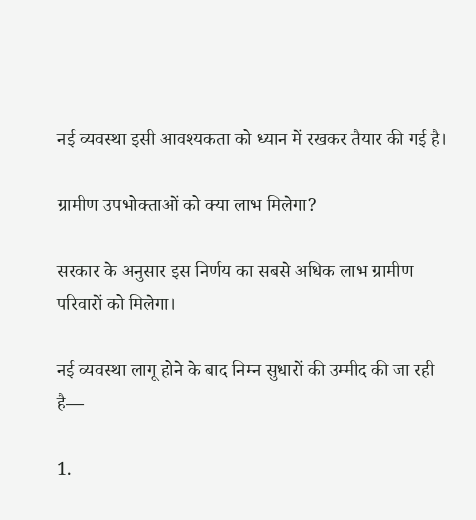नई व्यवस्था इसी आवश्यकता को ध्यान में रखकर तैयार की गई है।

ग्रामीण उपभोक्ताओं को क्या लाभ मिलेगा?

सरकार के अनुसार इस निर्णय का सबसे अधिक लाभ ग्रामीण परिवारों को मिलेगा।

नई व्यवस्था लागू होने के बाद निम्न सुधारों की उम्मीद की जा रही है—

1.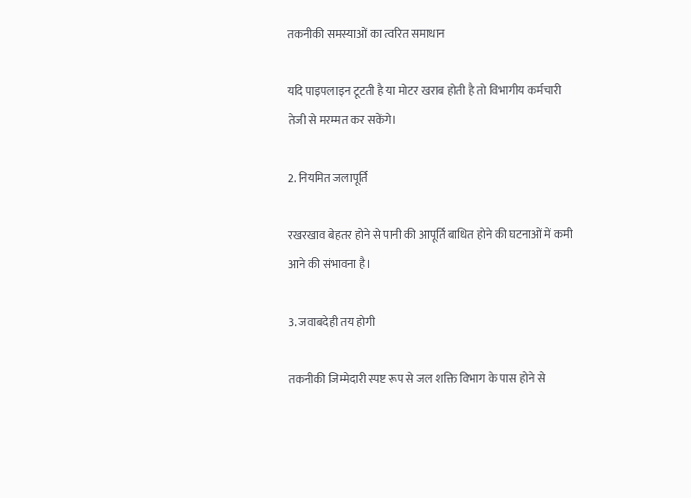तकनीकी समस्याओं का त्वरित समाधान

यदि पाइपलाइन टूटती है या मोटर खराब होती है तो विभागीय कर्मचारी तेजी से मरम्मत कर सकेंगे।

2. नियमित जलापूर्ति

रखरखाव बेहतर होने से पानी की आपूर्ति बाधित होने की घटनाओं में कमी आने की संभावना है।

3. जवाबदेही तय होगी

तकनीकी जिम्मेदारी स्पष्ट रूप से जल शक्ति विभाग के पास होने से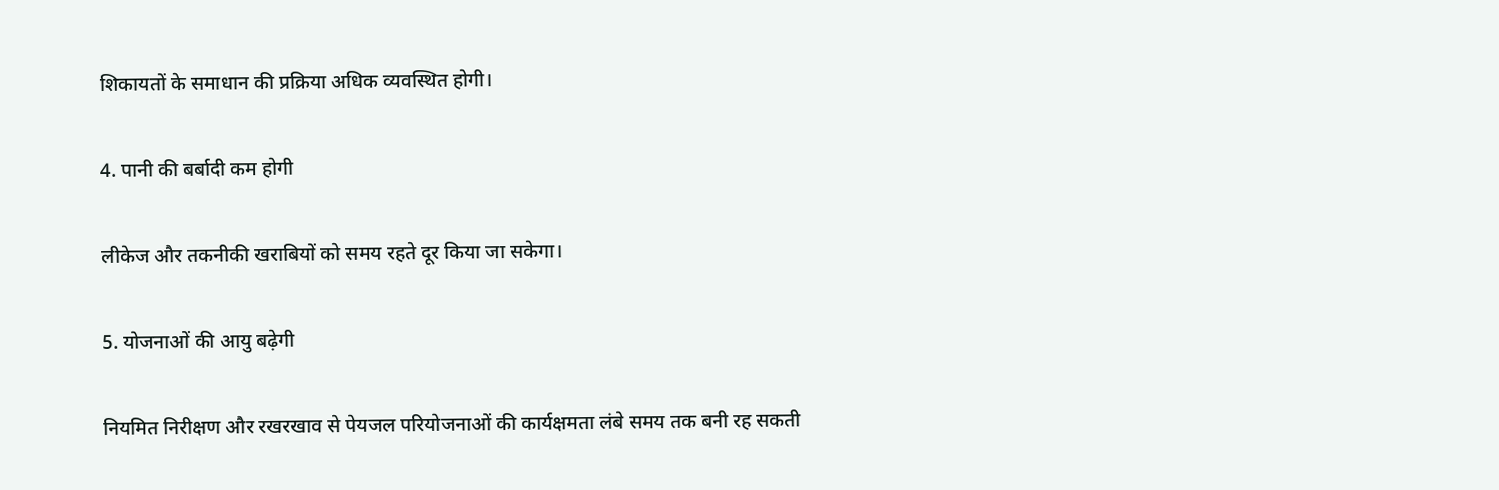शिकायतों के समाधान की प्रक्रिया अधिक व्यवस्थित होगी।

4. पानी की बर्बादी कम होगी

लीकेज और तकनीकी खराबियों को समय रहते दूर किया जा सकेगा।

5. योजनाओं की आयु बढ़ेगी

नियमित निरीक्षण और रखरखाव से पेयजल परियोजनाओं की कार्यक्षमता लंबे समय तक बनी रह सकती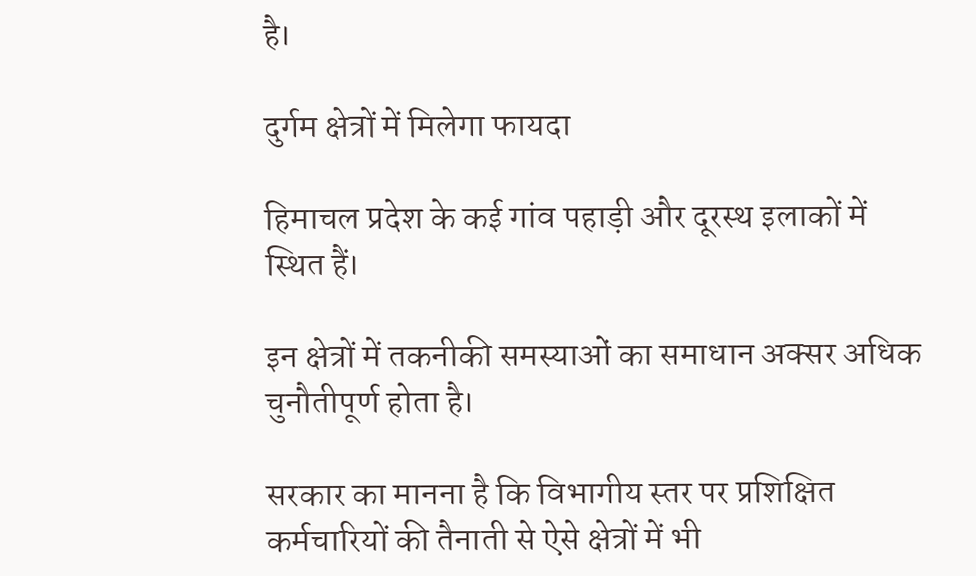है।

दुर्गम क्षेत्रों में मिलेगा फायदा

हिमाचल प्रदेश के कई गांव पहाड़ी और दूरस्थ इलाकों में स्थित हैं।

इन क्षेत्रों में तकनीकी समस्याओं का समाधान अक्सर अधिक चुनौतीपूर्ण होता है।

सरकार का मानना है कि विभागीय स्तर पर प्रशिक्षित कर्मचारियों की तैनाती से ऐसे क्षेत्रों में भी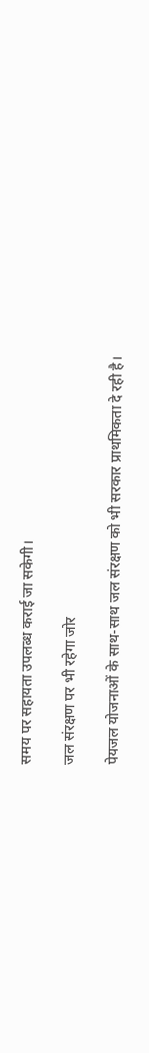समय पर सहायता उपलब्ध कराई जा सकेगी।

जल संरक्षण पर भी रहेगा जोर

पेयजल योजनाओं के साथ-साथ जल संरक्षण को भी सरकार प्राथमिकता दे रही है।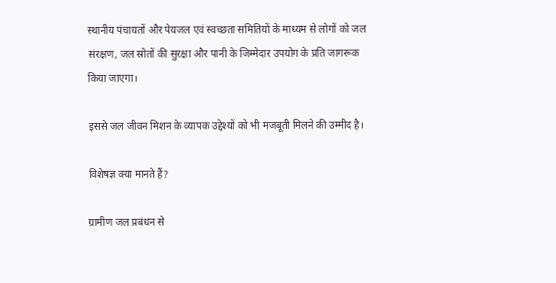स्थानीय पंचायतों और पेयजल एवं स्वच्छता समितियों के माध्यम से लोगों को जल संरक्षण, जल स्रोतों की सुरक्षा और पानी के जिम्मेदार उपयोग के प्रति जागरूक किया जाएगा।

इससे जल जीवन मिशन के व्यापक उद्देश्यों को भी मजबूती मिलने की उम्मीद है।

विशेषज्ञ क्या मानते हैं?

ग्रामीण जल प्रबंधन से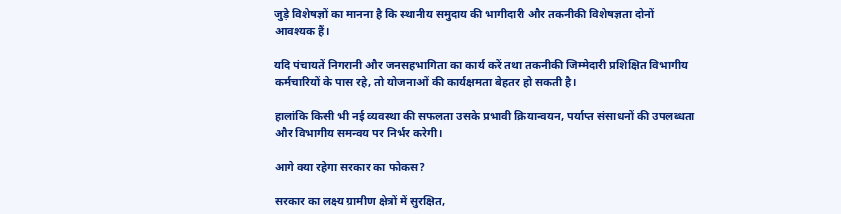जुड़े विशेषज्ञों का मानना है कि स्थानीय समुदाय की भागीदारी और तकनीकी विशेषज्ञता दोनों आवश्यक हैं।

यदि पंचायतें निगरानी और जनसहभागिता का कार्य करें तथा तकनीकी जिम्मेदारी प्रशिक्षित विभागीय कर्मचारियों के पास रहे, तो योजनाओं की कार्यक्षमता बेहतर हो सकती है।

हालांकि किसी भी नई व्यवस्था की सफलता उसके प्रभावी क्रियान्वयन, पर्याप्त संसाधनों की उपलब्धता और विभागीय समन्वय पर निर्भर करेगी।

आगे क्या रहेगा सरकार का फोकस?

सरकार का लक्ष्य ग्रामीण क्षेत्रों में सुरक्षित,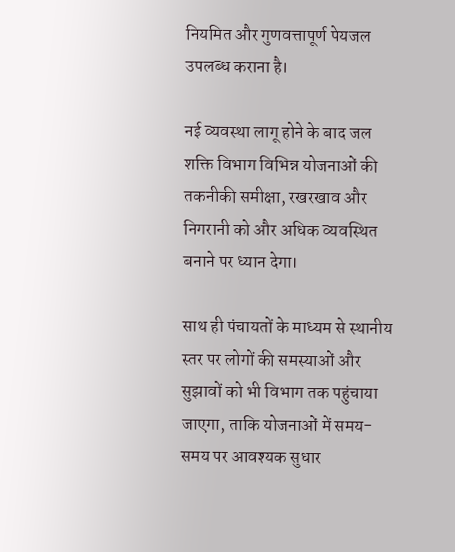नियमित और गुणवत्तापूर्ण पेयजल उपलब्ध कराना है।

नई व्यवस्था लागू होने के बाद जल शक्ति विभाग विभिन्न योजनाओं की तकनीकी समीक्षा, रखरखाव और निगरानी को और अधिक व्यवस्थित बनाने पर ध्यान देगा।

साथ ही पंचायतों के माध्यम से स्थानीय स्तर पर लोगों की समस्याओं और सुझावों को भी विभाग तक पहुंचाया जाएगा, ताकि योजनाओं में समय-समय पर आवश्यक सुधार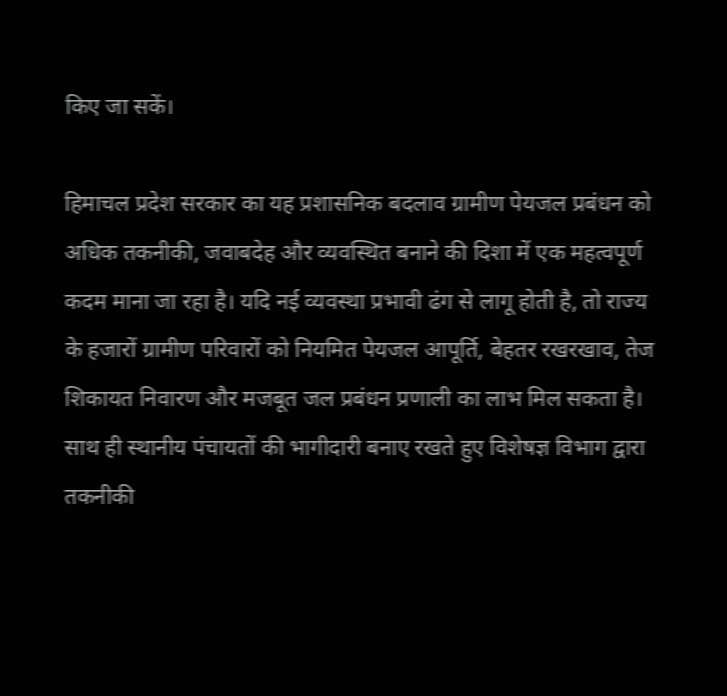किए जा सकें।

हिमाचल प्रदेश सरकार का यह प्रशासनिक बदलाव ग्रामीण पेयजल प्रबंधन को अधिक तकनीकी, जवाबदेह और व्यवस्थित बनाने की दिशा में एक महत्वपूर्ण कदम माना जा रहा है। यदि नई व्यवस्था प्रभावी ढंग से लागू होती है, तो राज्य के हजारों ग्रामीण परिवारों को नियमित पेयजल आपूर्ति, बेहतर रखरखाव, तेज शिकायत निवारण और मजबूत जल प्रबंधन प्रणाली का लाभ मिल सकता है। साथ ही स्थानीय पंचायतों की भागीदारी बनाए रखते हुए विशेषज्ञ विभाग द्वारा तकनीकी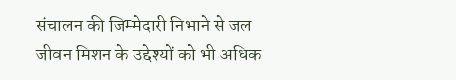संचालन की जिम्मेदारी निभाने से जल जीवन मिशन के उद्देश्यों को भी अधिक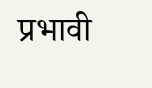प्रभावी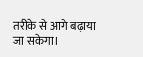तरीके से आगे बढ़ाया जा सकेगा।